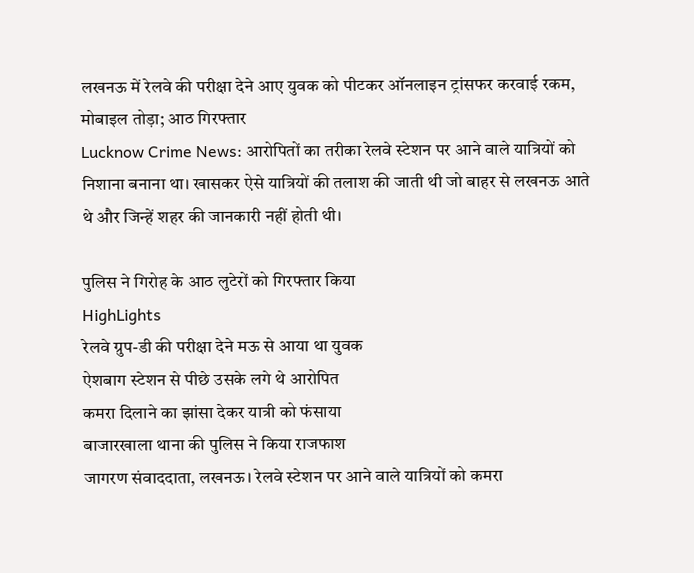लखनऊ में रेलवे की परीक्षा देने आए युवक को पीटकर ऑनलाइन ट्रांसफर करवाई रकम, मोबाइल तोड़ा; आठ गिरफ्तार
Lucknow Crime News: आरोपितों का तरीका रेलवे स्टेशन पर आने वाले यात्रियों को निशाना बनाना था। खासकर ऐसे यात्रियों की तलाश की जाती थी जो बाहर से लखनऊ आते थे और जिन्हें शहर की जानकारी नहीं होती थी।

पुलिस ने गिरोह के आठ लुटेरों को गिरफ्तार किया
HighLights
रेलवे ग्रुप-डी की परीक्षा देने मऊ से आया था युवक
ऐशबाग स्टेशन से पीछे उसके लगे थे आरोपित
कमरा दिलाने का झांसा देकर यात्री को फंसाया
बाजारखाला थाना की पुलिस ने किया राजफाश
जागरण संवाददाता, लखनऊ। रेलवे स्टेशन पर आने वाले यात्रियों को कमरा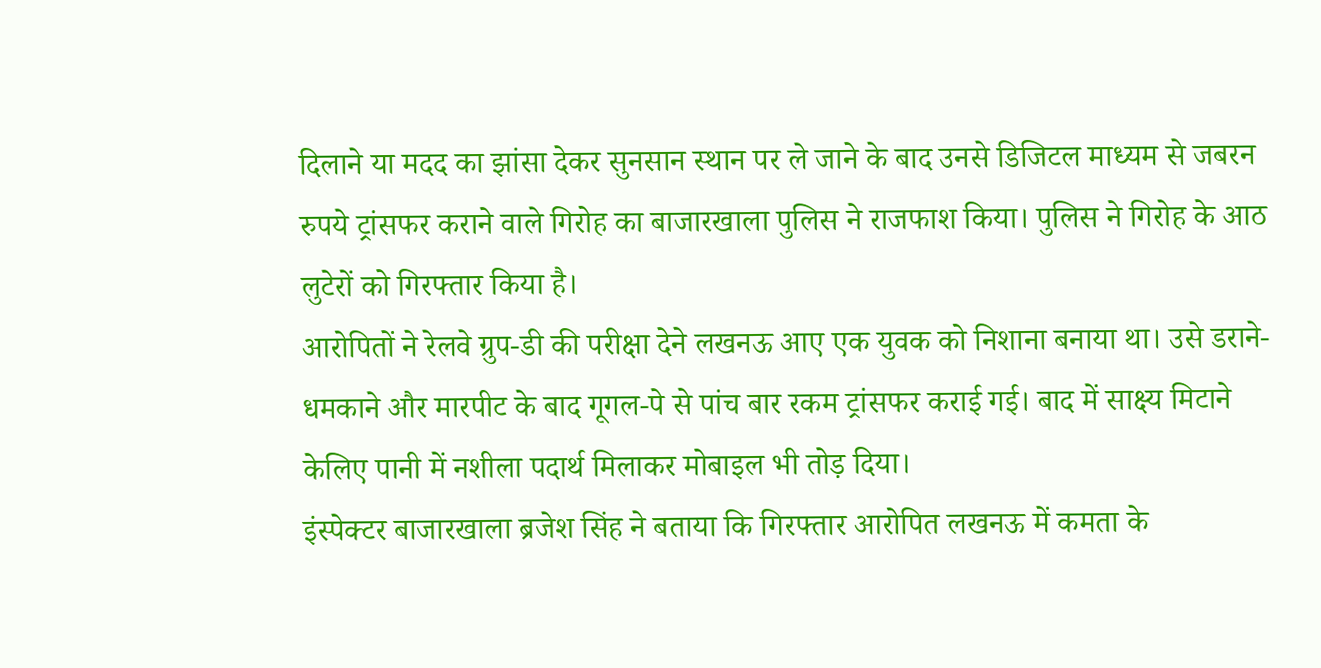दिलाने या मदद का झांसा देकर सुनसान स्थान पर ले जाने के बाद उनसे डिजिटल माध्यम से जबरन रुपये ट्रांसफर कराने वाले गिरोह का बाजारखाला पुलिस ने राजफाश किया। पुलिस ने गिरोह के आठ लुटेरों को गिरफ्तार किया है।
आरोपितों ने रेलवे ग्रुप-डी की परीक्षा देने लखनऊ आए एक युवक को निशाना बनाया था। उसे डराने-धमकाने और मारपीट के बाद गूगल-पे से पांच बार रकम ट्रांसफर कराई गई। बाद में साक्ष्य मिटाने केलिए पानी में नशीला पदार्थ मिलाकर मोबाइल भी तोड़ दिया।
इंस्पेक्टर बाजारखाला ब्रजेश सिंह ने बताया कि गिरफ्तार आरोपित लखनऊ में कमता के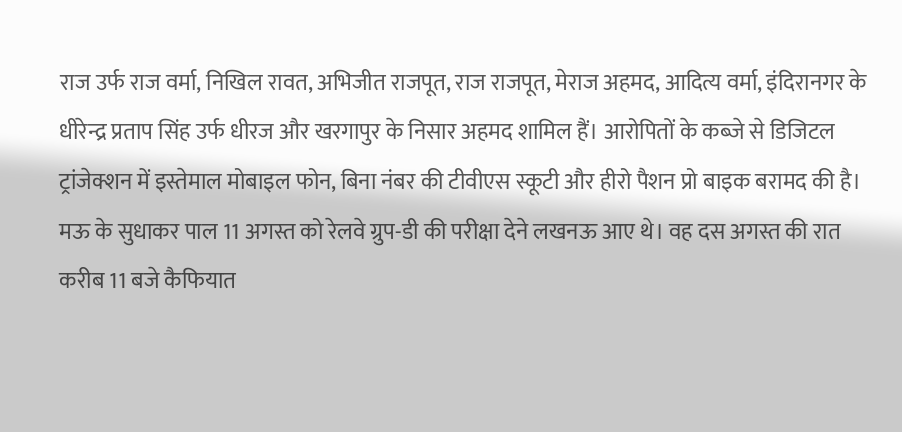राज उर्फ राज वर्मा, निखिल रावत, अभिजीत राजपूत, राज राजपूत, मेराज अहमद, आदित्य वर्मा, इंदिरानगर के धीरेन्द्र प्रताप सिंह उर्फ धीरज और खरगापुर के निसार अहमद शामिल हैं। आरोपितों के कब्जे से डिजिटल ट्रांजेक्शन में इस्तेमाल मोबाइल फोन, बिना नंबर की टीवीएस स्कूटी और हीरो पैशन प्रो बाइक बरामद की है।
मऊ के सुधाकर पाल 11 अगस्त को रेलवे ग्रुप-डी की परीक्षा देने लखनऊ आए थे। वह दस अगस्त की रात करीब 11 बजे कैफियात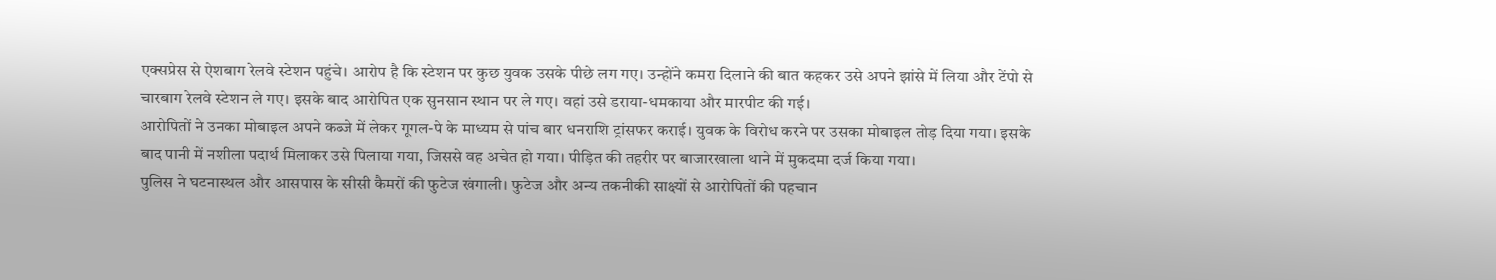एक्सप्रेस से ऐशबाग रेलवे स्टेशन पहुंचे। आरोप है कि स्टेशन पर कुछ युवक उसके पीछे लग गए। उन्होंने कमरा दिलाने की बात कहकर उसे अपने झांसे में लिया और टेंपो से चारबाग रेलवे स्टेशन ले गए। इसके बाद आरोपित एक सुनसान स्थान पर ले गए। वहां उसे डराया-धमकाया और मारपीट की गई।
आरोपितों ने उनका मोबाइल अपने कब्जे में लेकर गूगल-पे के माध्यम से पांच बार धनराशि ट्रांसफर कराई। युवक के विरोध करने पर उसका मोबाइल तोड़ दिया गया। इसके बाद पानी में नशीला पदार्थ मिलाकर उसे पिलाया गया, जिससे वह अचेत हो गया। पीड़ित की तहरीर पर बाजारखाला थाने में मुकदमा दर्ज किया गया।
पुलिस ने घटनास्थल और आसपास के सीसी कैमरों की फुटेज खंगाली। फुटेज और अन्य तकनीकी साक्ष्यों से आरोपितों की पहचान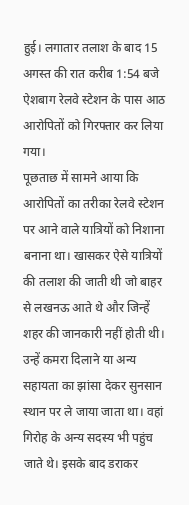हुई। लगातार तलाश के बाद 15 अगस्त की रात करीब 1:54 बजे ऐशबाग रेलवे स्टेशन के पास आठ आरोपितों को गिरफ्तार कर लिया गया।
पूछताछ में सामने आया कि आरोपितों का तरीका रेलवे स्टेशन पर आने वाले यात्रियों को निशाना बनाना था। खासकर ऐसे यात्रियों की तलाश की जाती थी जो बाहर से लखनऊ आते थे और जिन्हें शहर की जानकारी नहीं होती थी। उन्हें कमरा दिलाने या अन्य सहायता का झांसा देकर सुनसान स्थान पर ले जाया जाता था। वहां गिरोह के अन्य सदस्य भी पहुंच जाते थे। इसके बाद डराकर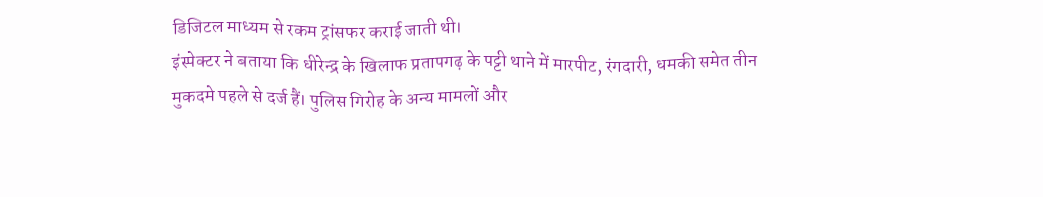डिजिटल माध्यम से रकम ट्रांसफर कराई जाती थी।
इंस्पेक्टर ने बताया कि धीरेन्द्र के खिलाफ प्रतापगढ़ के पट्टी थाने में मारपीट, रंगदारी, धमकी समेत तीन मुकदमे पहले से दर्ज हैं। पुलिस गिरोह के अन्य मामलों और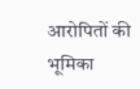आरोपितों की भूमिका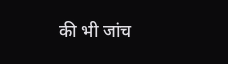की भी जांच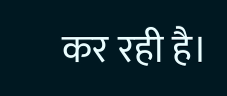कर रही है।